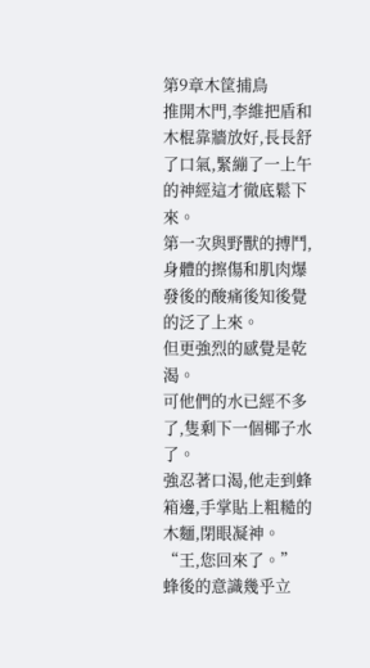第9章木筐捕鳥
推開木門,李維把盾和木棍靠牆放好,長長舒了口氣,緊繃了一上午的神經這才徹底鬆下來。
第一次與野獸的搏鬥,身體的擦傷和肌肉爆發後的酸痛後知後覺的泛了上來。
但更強烈的感覺是乾渴。
可他們的水已經不多了,隻剩下一個椰子水了。
強忍著口渴,他走到蜂箱邊,手掌貼上粗糙的木麵,閉眼凝神。
“王,您回來了。”
蜂後的意識幾乎立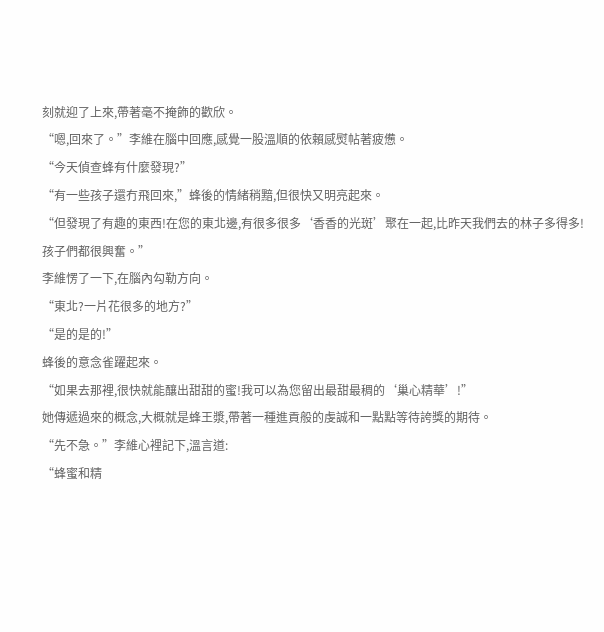刻就迎了上來,帶著毫不掩飾的歡欣。
“嗯,回來了。”李維在腦中回應,感覺一股溫順的依賴感熨帖著疲憊。
“今天偵查蜂有什麼發現?”
“有一些孩子還冇飛回來,”蜂後的情緒稍黯,但很快又明亮起來。
“但發現了有趣的東西!在您的東北邊,有很多很多‘香香的光斑’聚在一起,比昨天我們去的林子多得多!
孩子們都很興奮。”
李維愣了一下,在腦內勾勒方向。
“東北?一片花很多的地方?”
“是的是的!”
蜂後的意念雀躍起來。
“如果去那裡,很快就能釀出甜甜的蜜!我可以為您留出最甜最稠的‘巢心精華’!”
她傳遞過來的概念,大概就是蜂王漿,帶著一種進貢般的虔誠和一點點等待誇獎的期待。
“先不急。”李維心裡記下,溫言道:
“蜂蜜和精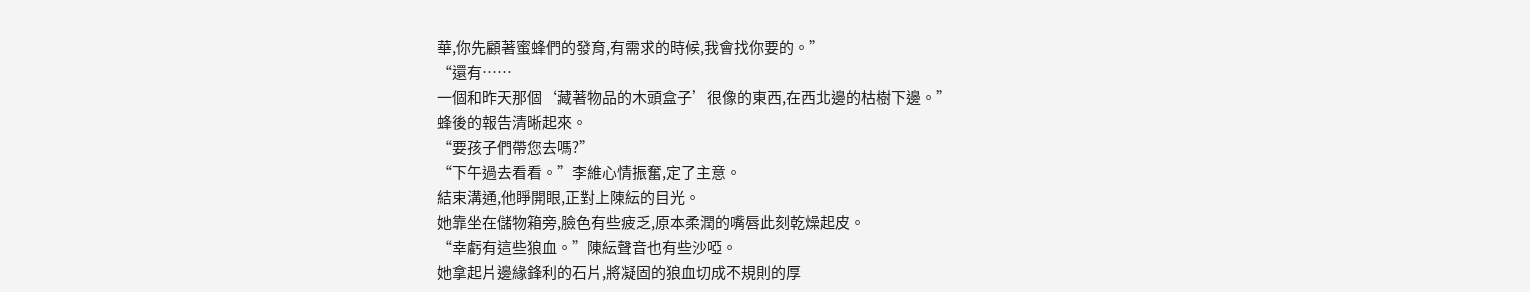華,你先顧著蜜蜂們的發育,有需求的時候,我會找你要的。”
“還有……
一個和昨天那個‘藏著物品的木頭盒子’很像的東西,在西北邊的枯樹下邊。”
蜂後的報告清晰起來。
“要孩子們帶您去嗎?”
“下午過去看看。”李維心情振奮,定了主意。
結束溝通,他睜開眼,正對上陳紜的目光。
她靠坐在儲物箱旁,臉色有些疲乏,原本柔潤的嘴唇此刻乾燥起皮。
“幸虧有這些狼血。”陳紜聲音也有些沙啞。
她拿起片邊緣鋒利的石片,將凝固的狼血切成不規則的厚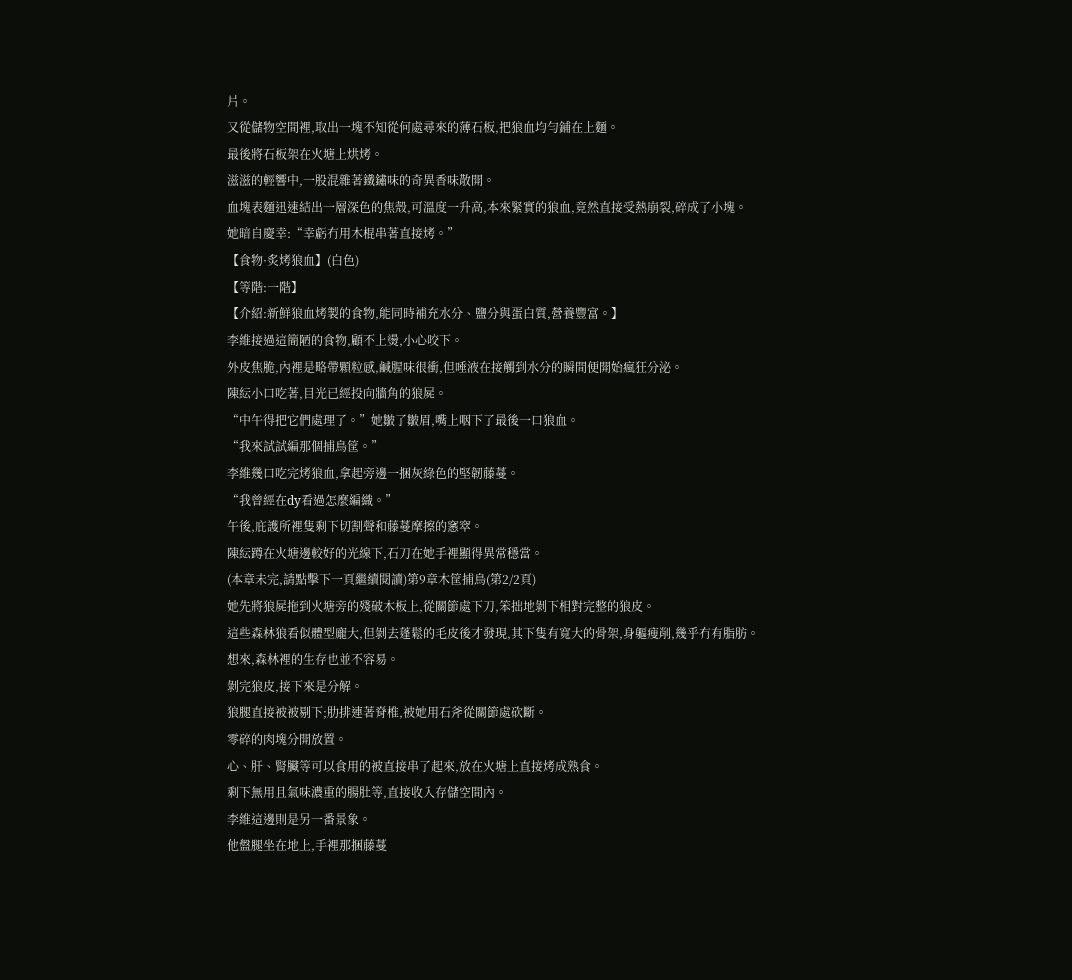片。
又從儲物空間裡,取出一塊不知從何處尋來的薄石板,把狼血均勻鋪在上麵。
最後將石板架在火塘上烘烤。
滋滋的輕響中,一股混雜著鐵鏽味的奇異香味散開。
血塊表麵迅速結出一層深色的焦殼,可溫度一升高,本來緊實的狼血,竟然直接受熱崩裂,碎成了小塊。
她暗自慶幸:“幸虧冇用木棍串著直接烤。”
【食物·炙烤狼血】(白色)
【等階:一階】
【介紹:新鮮狼血烤製的食物,能同時補充水分、鹽分與蛋白質,營養豐富。】
李維接過這簡陋的食物,顧不上燙,小心咬下。
外皮焦脆,內裡是略帶顆粒感,鹹腥味很衝,但唾液在接觸到水分的瞬間便開始瘋狂分泌。
陳紜小口吃著,目光已經投向牆角的狼屍。
“中午得把它們處理了。”她皺了皺眉,嘴上咽下了最後一口狼血。
“我來試試編那個捕鳥筐。”
李維幾口吃完烤狼血,拿起旁邊一捆灰綠色的堅韌藤蔓。
“我曾經在dy看過怎麼編織。”
午後,庇護所裡隻剩下切割聲和藤蔓摩擦的窸窣。
陳紜蹲在火塘邊較好的光線下,石刀在她手裡顯得異常穩當。
(本章未完,請點擊下一頁繼續閱讀)第9章木筐捕鳥(第2/2頁)
她先將狼屍拖到火塘旁的殘破木板上,從關節處下刀,笨拙地剝下相對完整的狼皮。
這些森林狼看似體型龐大,但剝去蓬鬆的毛皮後才發現,其下隻有寬大的骨架,身軀瘦削,幾乎冇有脂肪。
想來,森林裡的生存也並不容易。
剝完狼皮,接下來是分解。
狼腿直接被被剔下;肋排連著脊椎,被她用石斧從關節處砍斷。
零碎的肉塊分開放置。
心、肝、腎臟等可以食用的被直接串了起來,放在火塘上直接烤成熟食。
剩下無用且氣味濃重的腸肚等,直接收入存儲空間內。
李維這邊則是另一番景象。
他盤腿坐在地上,手裡那捆藤蔓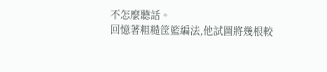不怎麼聽話。
回憶著粗糙筐籃編法,他試圖將幾根較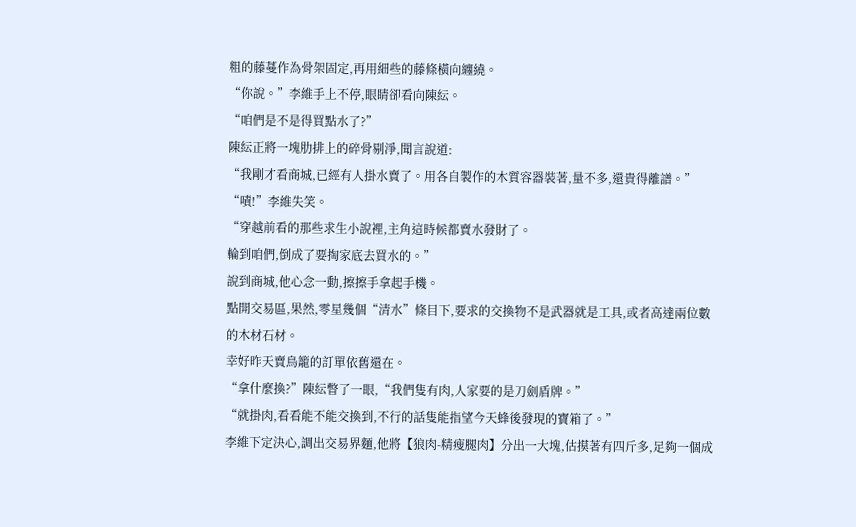粗的藤蔓作為骨架固定,再用細些的藤條橫向纏繞。
“你說。”李維手上不停,眼睛卻看向陳紜。
“咱們是不是得買點水了?”
陳紜正將一塊肋排上的碎骨剔淨,聞言說道:
“我剛才看商城,已經有人掛水賣了。用各自製作的木質容器裝著,量不多,還貴得離譜。”
“嘖!”李維失笑。
“穿越前看的那些求生小說裡,主角這時候都賣水發財了。
輪到咱們,倒成了要掏家底去買水的。”
說到商城,他心念一動,擦擦手拿起手機。
點開交易區,果然,零星幾個“清水”條目下,要求的交換物不是武器就是工具,或者高達兩位數的木材石材。
幸好昨天賣鳥籠的訂單依舊還在。
“拿什麼換?”陳紜瞥了一眼,“我們隻有肉,人家要的是刀劍盾牌。”
“就掛肉,看看能不能交換到,不行的話隻能指望今天蜂後發現的寶箱了。”
李維下定決心,調出交易界麵,他將【狼肉-精瘦腿肉】分出一大塊,估摸著有四斤多,足夠一個成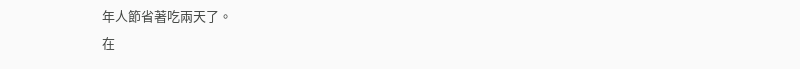年人節省著吃兩天了。
在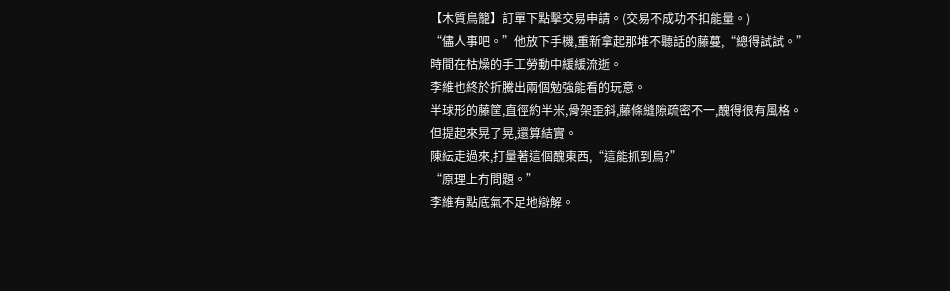【木質鳥籠】訂單下點擊交易申請。(交易不成功不扣能量。)
“儘人事吧。”他放下手機,重新拿起那堆不聽話的藤蔓,“總得試試。”
時間在枯燥的手工勞動中緩緩流逝。
李維也終於折騰出兩個勉強能看的玩意。
半球形的藤筐,直徑約半米,骨架歪斜,藤條縫隙疏密不一,醜得很有風格。
但提起來晃了晃,還算結實。
陳紜走過來,打量著這個醜東西,“這能抓到鳥?”
“原理上冇問題。”
李維有點底氣不足地辯解。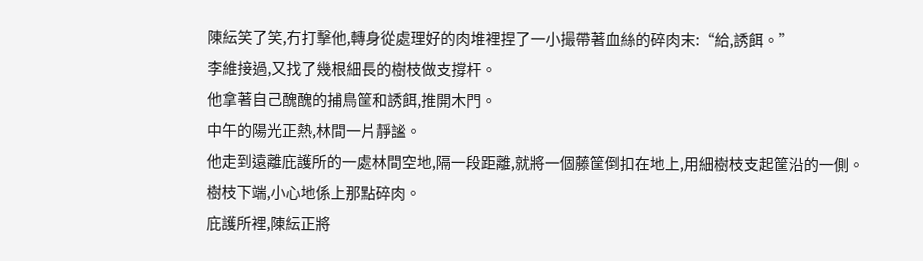陳紜笑了笑,冇打擊他,轉身從處理好的肉堆裡捏了一小撮帶著血絲的碎肉末:“給,誘餌。”
李維接過,又找了幾根細長的樹枝做支撐杆。
他拿著自己醜醜的捕鳥筐和誘餌,推開木門。
中午的陽光正熱,林間一片靜謐。
他走到遠離庇護所的一處林間空地,隔一段距離,就將一個藤筐倒扣在地上,用細樹枝支起筐沿的一側。
樹枝下端,小心地係上那點碎肉。
庇護所裡,陳紜正將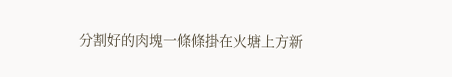分割好的肉塊一條條掛在火塘上方新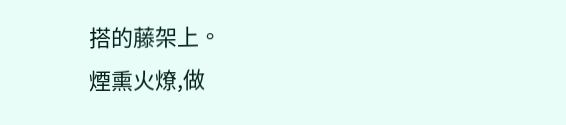搭的藤架上。
煙熏火燎,做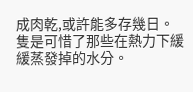成肉乾,或許能多存幾日。
隻是可惜了那些在熱力下緩緩蒸發掉的水分。